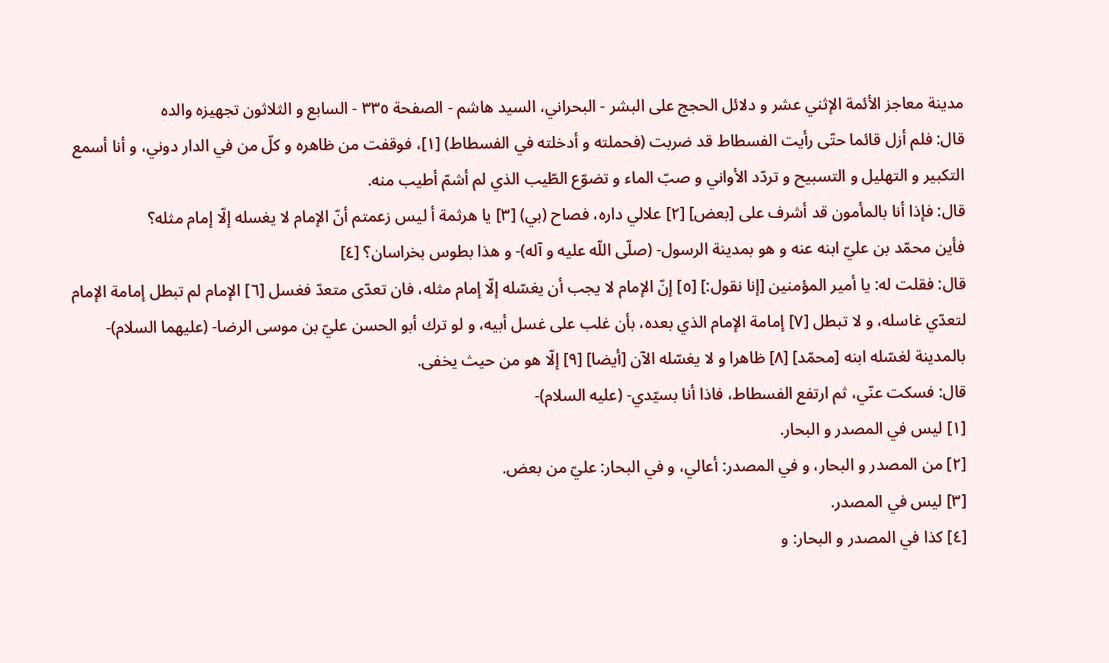مدينة معاجز الأئمة الإثني عشر و دلائل الحجج على البشر - البحراني، السيد هاشم - الصفحة ٣٣٥ - السابع و الثلاثون تجهيزه والده
قال: فلم أزل قائما حتّى رأيت الفسطاط قد ضربت (فحملته و أدخلته في الفسطاط) [١]، فوقفت من ظاهره و كلّ من في الدار دوني، و أنا أسمع التكبير و التهليل و التسبيح و تردّد الأواني و صبّ الماء و تضوّع الطّيب الذي لم أشمّ أطيب منه.
قال: فإذا أنا بالمأمون قد أشرف على [بعض] [٢] علالي داره، فصاح (بي) [٣] يا هرثمة أ ليس زعمتم أنّ الإمام لا يغسله إلّا إمام مثله؟
فأين محمّد بن عليّ ابنه عنه و هو بمدينة الرسول- (صلّى اللّه عليه و آله)- و هذا بطوس بخراسان؟ [٤]
قال: فقلت له: يا أمير المؤمنين [إنا نقول:] [٥] إنّ الإمام لا يجب أن يغسّله إلّا إمام مثله، فان تعدّى متعدّ فغسل [٦] الإمام لم تبطل إمامة الإمام لتعدّي غاسله، و لا تبطل [٧] إمامة الإمام الذي بعده، بأن غلب على غسل أبيه، و لو ترك أبو الحسن عليّ بن موسى الرضا- (عليهما السلام)- بالمدينة لغسّله ابنه [محمّد] [٨] ظاهرا و لا يغسّله الآن [أيضا] [٩] إلّا هو من حيث يخفى.
قال: فسكت عنّي، ثم ارتفع الفسطاط، فاذا أنا بسيّدي- (عليه السلام)-
[١] ليس في المصدر و البحار.
[٢] من المصدر و البحار، و في المصدر: أعالي، و في البحار: عليّ من بعض.
[٣] ليس في المصدر.
[٤] كذا في المصدر و البحار: و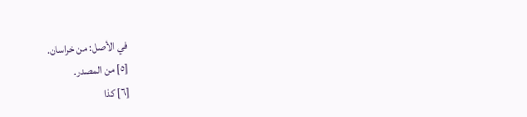في الأصل: من خراسان.
[٥] من المصدر.
[٦] كذا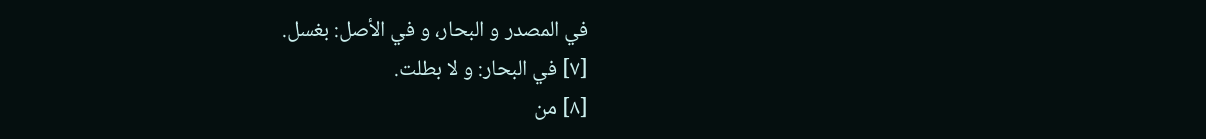في المصدر و البحار، و في الأصل: بغسل.
[٧] في البحار: و لا بطلت.
[٨] من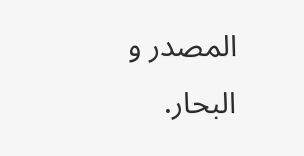المصدر و البحار.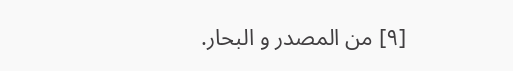[٩] من المصدر و البحار.